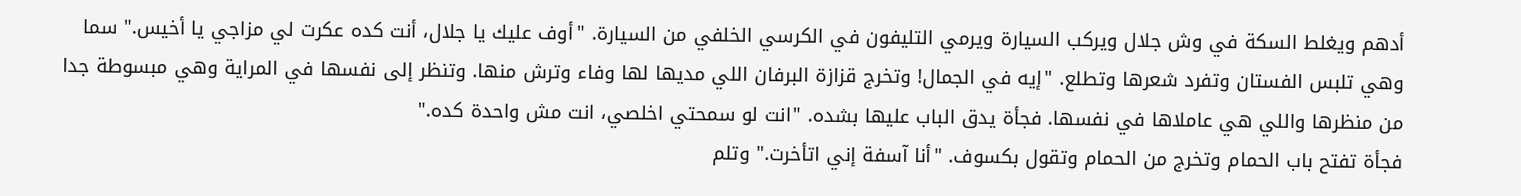أدهم ويغلط السكة في وش جلال ويركب السيارة ويرمي التليفون في الكرسي الخلفي من السيارة. "أوف عليك يا جلال، أنت كده عكرت لي مزاجي يا أخيس." سما وهي تلبس الفستان وتفرد شعرها وتطلع. "إيه في الجمال! وتخرج قزازة البرفان اللي مديها لها وفاء وترش منها. وتنظر إلى نفسها في المراية وهي مبسوطة جدا من منظرها واللي هي عاملاها في نفسها. فجأة يدق الباب عليها بشده. "انت لو سمحتي اخلصي، انت مش واحدة كده."
فجأة تفتح باب الحمام وتخرج من الحمام وتقول بكسوف. "أنا آسفة إني اتأخرت." وتلم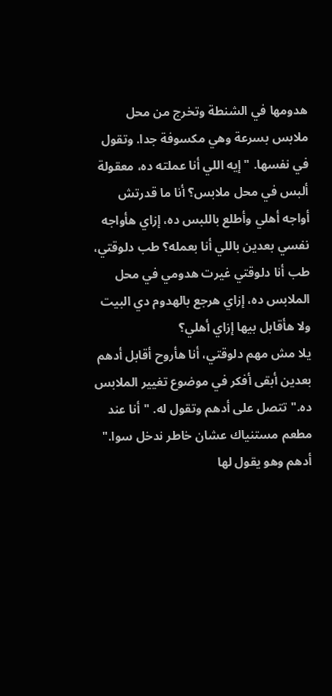هدومها في الشنطة وتخرج من محل ملابس بسرعة وهي مكسوفة جدا. وتقول في نفسها. "إيه اللي أنا عملته ده، معقولة ألبس في محل ملابس؟ أنا ما قدرتش أواجه أهلي وأطلع باللبس ده، إزاي هأواجه نفسي بعدين باللي أنا بعمله؟ طب دلوقتي، طب أنا دلوقتي غيرت هدومي في محل الملابس ده، إزاي هرجع بالهدوم دي البيت ولا هأقابل بيها إزاي أهلي؟
يلا مش مهم دلوقتي، أنا هأروح أقابل أدهم بعدين أبقى أفكر في موضوع تغيير الملابس ده." تتصل على أدهم وتقول له. "أنا عند مطعم مستنياك عشان خاطر ندخل سوا." أدهم وهو يقول لها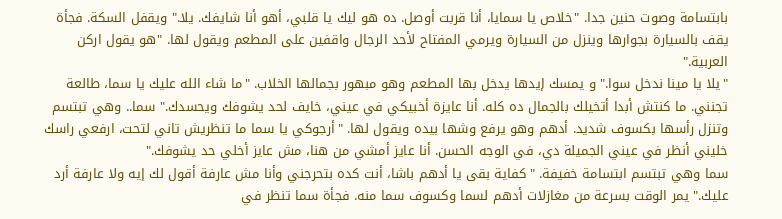بابتسامة وصوت حنين جدا. "خلاص يا سمايا، أنا قربت أوصل. ده هو ليك يا قلبي، أهو أنا شايفك. يلا." ويقفل السكة. فجأة يقف بالسيارة بجوارها وينزل من السيارة ويرمي المفتاح لأحد الرجال واقفين على المطعم ويقول لها. "هو يقول اركن العربية."
"يلا يا مينا ندخل سوا." و يمسك إيدها يدخل بها المطعم وهو مبهور بجمالها الخلاب. "ما شاء الله عليك يا سما، طالعة تجنني. ما كنتش أبدا أتخيلك بالجمال ده كله. أنا عايزة أخبيكي في عيني، خايف لحد يشوفك ويحسدك." سما.. وهي تبتسم وتنزل رأسها بكسوف شديد. أدهم وهو يرفع وشها بيده ويقول لها. "أرجوكي يا سما ما تنظريش تاني لتحت، ارفعي راسك خليني أنظر في عيني الجميلة دي، في الوجه الحسن. أنا عايز أمشي من هنا، مش عايز أخلي حد يشوفك."
سما وهي تبتسم ابتسامة خفيفة. "كفاية بقى يا أدهم باشا، أنت كده بتحرجني وأنا مش عارفة أقول لك إيه ولا عارفة أرد عليك." يمر الوقت بسرعة من مغازلات أدهم لسما وكسوف سما منه. فجأة سما تنظر في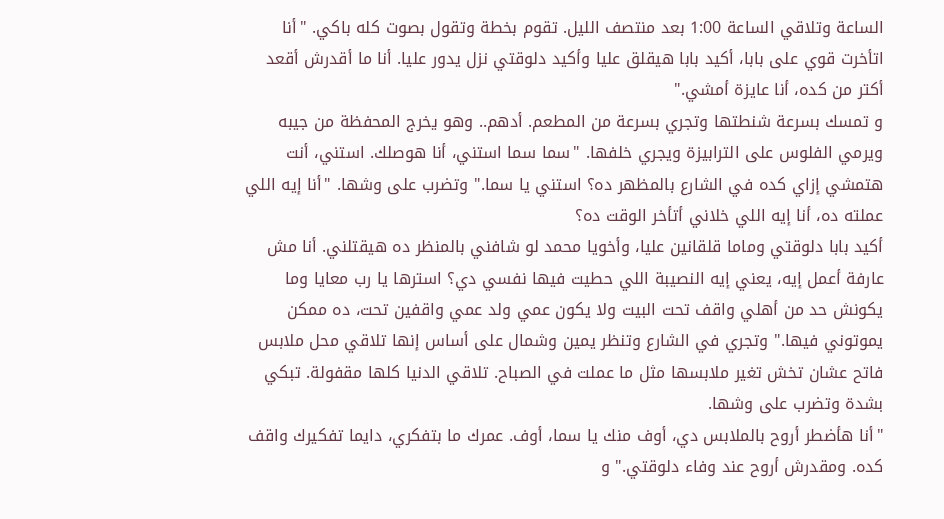الساعة وتلاقي الساعة 1:00 بعد منتصف الليل. تقوم بخطة وتقول بصوت كله باكي. "أنا اتأخرت قوي على بابا، أكيد بابا هيقلق عليا وأكيد دلوقتي نزل يدور عليا. أنا ما أقدرش أقعد أكتر من كده، أنا عايزة أمشي."
و تمسك بسرعة شنطتها وتجري بسرعة من المطعم. أدهم.. وهو يخرج المحفظة من جيبه ويرمي الفلوس على الترابيزة ويجري خلفها. "سما سما استني، أنا هوصلك. استني، أنت هتمشي إزاي كده في الشارع بالمظهر ده؟ استني يا سما." وتضرب على وشها. "أنا إيه اللي عملته ده، أنا إيه اللي خلاني أتأخر الوقت ده؟
أكيد بابا دلوقتي وماما قلقانين عليا، وأخويا محمد لو شافني بالمنظر ده هيقتلني. أنا مش عارفة أعمل إيه، يعني إيه النصيبة اللي حطيت فيها نفسي دي؟ استرها يا رب معايا وما يكونش حد من أهلي واقف تحت البيت ولا يكون عمي ولد عمي واقفين تحت، ده ممكن يموتوني فيها." وتجري في الشارع وتنظر يمين وشمال على أساس إنها تلاقي محل ملابس فاتح عشان تخش تغير ملابسها مثل ما عملت في الصباح. تلاقي الدنيا كلها مقفولة. تبكي بشدة وتضرب على وشها.
"أنا هأضطر أروح بالملابس دي، أوف منك يا سما، أوف. عمرك ما بتفكري، دايما تفكيرك واقف كده. ومقدرش أروح عند وفاء دلوقتي." و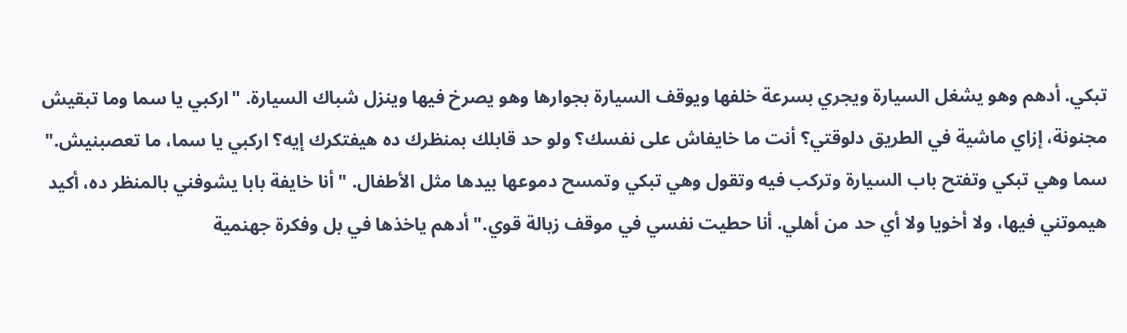تبكي. أدهم وهو يشغل السيارة ويجري بسرعة خلفها ويوقف السيارة بجوارها وهو يصرخ فيها وينزل شباك السيارة. "اركبي يا سما وما تبقيش مجنونة، إزاي ماشية في الطريق دلوقتي؟ أنت ما خايفاش على نفسك؟ ولو حد قابلك بمنظرك ده هيفتكرك إيه؟ اركبي يا سما، ما تعصبنيش."
سما وهي تبكي وتفتح باب السيارة وتركب فيه وتقول وهي تبكي وتمسح دموعها بيدها مثل الأطفال. "أنا خايفة بابا يشوفني بالمنظر ده، أكيد هيموتني فيها، ولا أخويا ولا أي حد من أهلي. أنا حطيت نفسي في موقف زبالة قوي." أدهم ياخذها في بل وفكرة جهنمية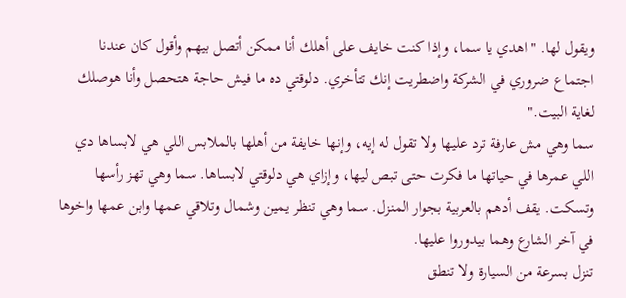ويقول لها. "اهدي يا سما، وإذا كنت خايف على أهلك أنا ممكن أتصل بيهم وأقول كان عندنا اجتماع ضروري في الشركة واضطريت إنك تتأخري. دلوقتي ده ما فيش حاجة هتحصل وأنا هوصلك لغاية البيت."
سما وهي مش عارفة ترد عليها ولا تقول له إيه، وإنها خايفة من أهلها بالملابس اللي هي لابساها دي اللي عمرها في حياتها ما فكرت حتى تبص ليها، وإزاي هي دلوقتي لابساها. سما وهي تهز رأسها وتسكت. يقف أدهم بالعربية بجوار المنزل. سما وهي تنظر يمين وشمال وتلاقي عمها وابن عمها واخوها في آخر الشارع وهما بيدوروا عليها.
تنزل بسرعة من السيارة ولا تنطق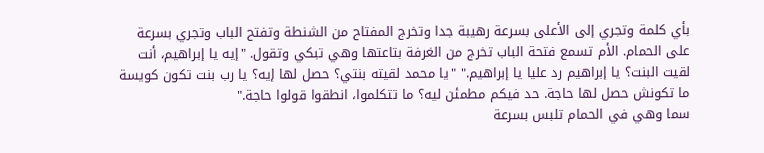بأي كلمة وتجري إلى الأعلى بسرعة رهيبة جدا وتخرج المفتاح من الشنطة وتفتح الباب وتجري بسرعة على الحمام. الأم تسمع فتحة الباب تخرج من الغرفة بتاعتها وهي تبكي وتقول. "إيه يا إبراهيم، أنت لقيت البنت؟ يا إبراهيم رد عليا يا إبراهيم." "يا محمد لقيته بنتي؟ حصل لها إيه؟ يا رب بنت تكون كويسة ما تكونش حصل لها حاجة. حد فيكم مطمئن ليه؟ ما تتكلموا، انطقوا قولوا حاجة."
سما وهي في الحمام تلبس بسرعة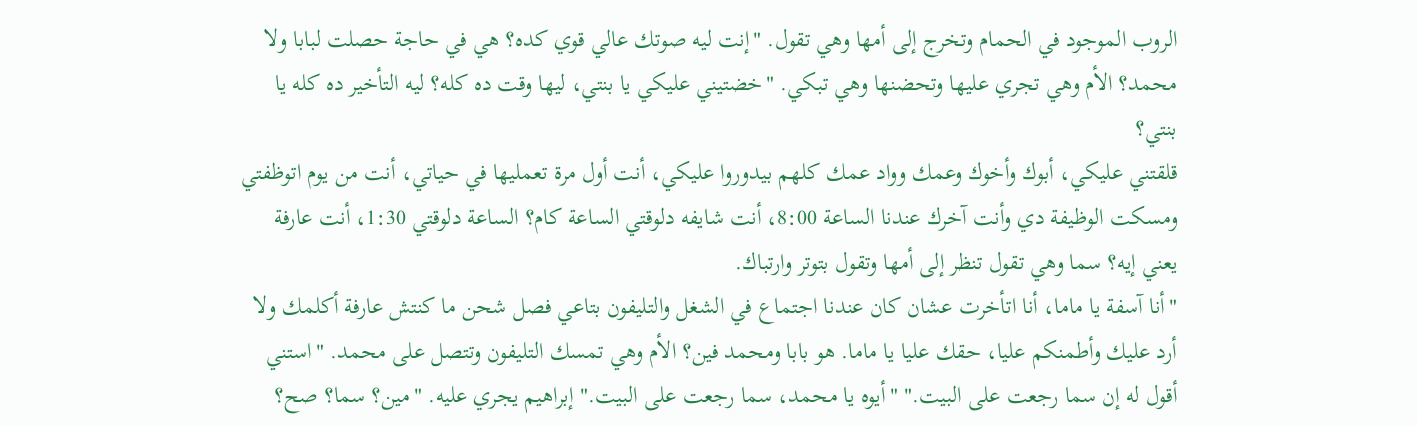الروب الموجود في الحمام وتخرج إلى أمها وهي تقول. "إنت ليه صوتك عالي قوي كده؟ هي في حاجة حصلت لبابا ولا محمد؟ الأم وهي تجري عليها وتحضنها وهي تبكي. "خضتيني عليكي يا بنتي، ليها وقت ده كله؟ ليه التأخير ده كله يا بنتي؟
قلقتني عليكي، أبوك وأخوك وعمك وواد عمك كلهم بيدوروا عليكي، أنت أول مرة تعمليها في حياتي، أنت من يوم اتوظفتي ومسكت الوظيفة دي وأنت آخرك عندنا الساعة 8:00، أنت شايفه دلوقتي الساعة كام؟ الساعة دلوقتي 1:30، أنت عارفة يعني إيه؟ سما وهي تقول تنظر إلى أمها وتقول بتوتر وارتباك.
"أنا آسفة يا ماما، أنا اتأخرت عشان كان عندنا اجتماع في الشغل والتليفون بتاعي فصل شحن ما كنتش عارفة أكلمك ولا أرد عليك وأطمنكم عليا، حقك عليا يا ماما. هو بابا ومحمد فين؟ الأم وهي تمسك التليفون وتتصل على محمد. "استني أقول له إن سما رجعت على البيت." "أيوه يا محمد، سما رجعت على البيت." إبراهيم يجري عليه. "مين؟ سما؟ صح؟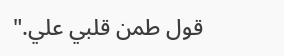قول طمن قلبي علي."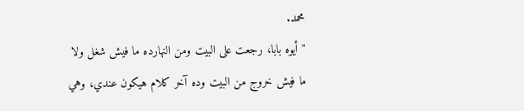محمد.
"أيوه بابا، رجعت على البيت ومن النهارده ما فيش شغل ولا ما فيش خروج من البيت وده آخر كلام هيكون عندي، وهي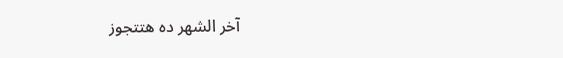آخر الشهر ده هتتجوز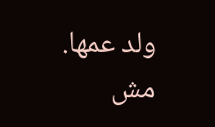ولد عمها. مش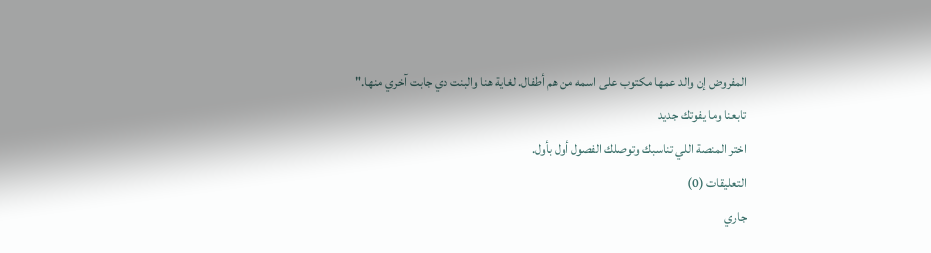المفروض إن والد عمها مكتوب على اسمه من هم أطفال. لغاية هنا والبنت دي جابت آخري منها."
تابعنا وما يفوتك جديد
اختر المنصة اللي تناسبك وتوصلك الفصول أول بأول.
التعليقات (0)
جاري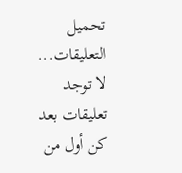تحميل التعليقات...
لا توجد تعليقات بعد
كن أول من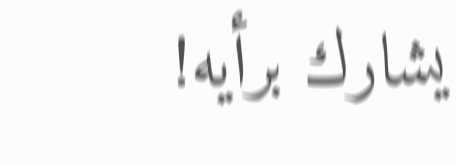يشارك برأيه!